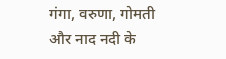गंगा, वरुणा, गोमती और नाद नदी के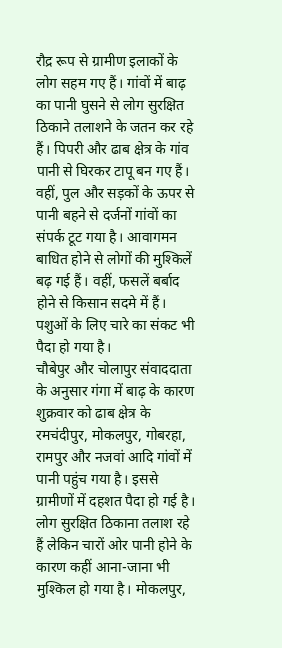रौद्र रूप से ग्रामीण इलाकों के लोग सहम गए हैं। गांवों में बाढ़ का पानी घुसने से लोग सुरक्षित ठिकाने तलाशने के जतन कर रहे हैं। पिपरी और ढाब क्षेत्र के गांव पानी से घिरकर टापू बन गए हैं। वहीं, पुल और सड़कों के ऊपर से पानी बहने से दर्जनों गांवों का संपर्क टूट गया है। आवागमन बाधित होने से लोगों की मुश्किलें बढ़ गई हैं। वहीं, फसलें बर्बाद होने से किसान सदमे में हैं। पशुओं के लिए चारे का संकट भी पैदा हो गया है।
चौबेपुर और चोलापुर संवाददाता के अनुसार गंगा में बाढ़ के कारण शुक्रवार को ढाब क्षेत्र के रमचंदीपुर, मोकलपुर, गोबरहा, रामपुर और नजवां आदि गांवों में पानी पहुंच गया है। इससे ग्रामीणों में दहशत पैदा हो गई है। लोग सुरक्षित ठिकाना तलाश रहे हैं लेकिन चारों ओर पानी होने के कारण कहीं आना-जाना भी मुश्किल हो गया है। मोकलपुर,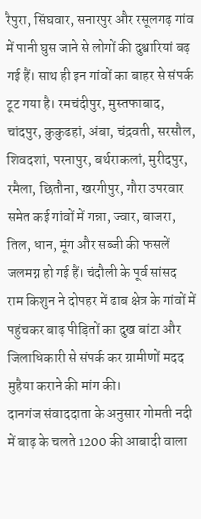रैपुरा, सिंघवार, सनारपुर और रसूलगढ़ गांव में पानी घुस जाने से लोगों की दुश्वारियां बढ़ गई हैं। साथ ही इन गांवों का बाहर से संपर्क टूट गया है। रमचंदीपुर, मुस्तफाबाद, चांदपुर, कुकुढहां, अंबा, चंद्रवती, सरसौल, शिवदशां, परनापुर, बर्थराकलां, मुरीदपुर, रमैला, छितौना, खरगीपुर, गौरा उपरवार समेत कई गांवों में गन्ना, ज्वार, बाजरा, तिल, धान, मूंग और सब्जी की फसलें जलमग्न हो गई हैं। चंदौली के पूर्व सांसद राम किशुन ने दोपहर में ढाब क्षेत्र के गांवों में पहुंचकर बाढ़ पीड़ितों का दुख बांटा और जिलाधिकारी से संपर्क कर ग्रामीणों मदद मुहैया कराने की मांग की।
दानगंज संवाददाता के अनुसार गोमती नदी में बाढ़ के चलते 1200 की आबादी वाला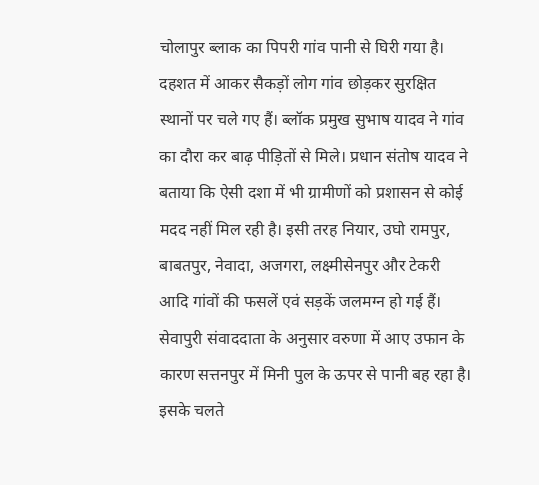चोलापुर ब्लाक का पिपरी गांव पानी से घिरी गया है। दहशत में आकर सैकड़ों लोग गांव छोड़कर सुरक्षित स्थानों पर चले गए हैं। ब्लॉक प्रमुख सुभाष यादव ने गांव का दौरा कर बाढ़ पीड़ितों से मिले। प्रधान संतोष यादव ने बताया कि ऐसी दशा में भी ग्रामीणों को प्रशासन से कोई मदद नहीं मिल रही है। इसी तरह नियार, उघो रामपुर, बाबतपुर, नेवादा, अजगरा, लक्ष्मीसेनपुर और टेकरी आदि गांवों की फसलें एवं सड़कें जलमग्न हो गई हैं।
सेवापुरी संवाददाता के अनुसार वरुणा में आए उफान के कारण सत्तनपुर में मिनी पुल के ऊपर से पानी बह रहा है। इसके चलते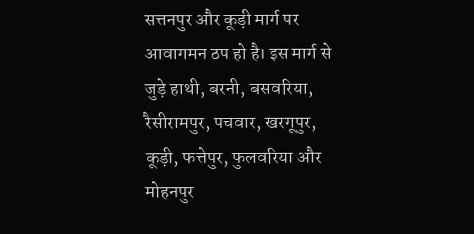सत्तनपुर और कूड़ी मार्ग पर आवागमन ठप हो है। इस मार्ग से जुड़े हाथी, बरनी, बसवरिया, रैसीरामपुर, पचवार, खरगूपुर, कूड़ी, फत्तेपुर, फुलवरिया और मोहनपुर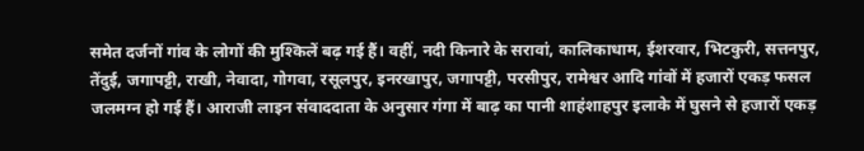समेत दर्जनों गांव के लोगों की मुश्किलें बढ़ गई हैं। वहीं, नदी किनारे के सरावां, कालिकाधाम, ईशरवार, भिटकुरी, सत्तनपुर, तेंदुई, जगापट्टी, राखी, नेवादा, गोगवा, रसूलपुर, इनरखापुर, जगापट्टी, परसीपुर, रामेश्वर आदि गांवों में हजारों एकड़ फसल जलमग्न हो गई हैं। आराजी लाइन संवाददाता के अनुसार गंगा में बाढ़ का पानी शाहंशाहपुर इलाके में घुसने से हजारों एकड़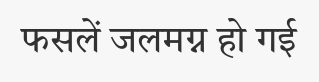फसलें जलमग्न हो गई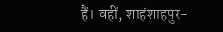हैं। वहीं, शाहंशाहपुर-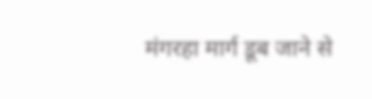मंगरहा मार्ग डूब जाने से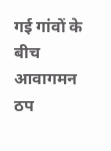गई गांवों के बीच आवागमन ठप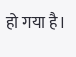हो गया है।